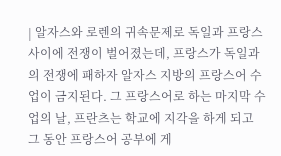| 알자스와 로렌의 귀속문제로 독일과 프랑스 사이에 전쟁이 벌어졌는데, 프랑스가 독일과의 전쟁에 패하자 알자스 지방의 프랑스어 수업이 금지된다. 그 프랑스어로 하는 마지막 수업의 날, 프란츠는 학교에 지각을 하게 되고 그 동안 프랑스어 공부에 게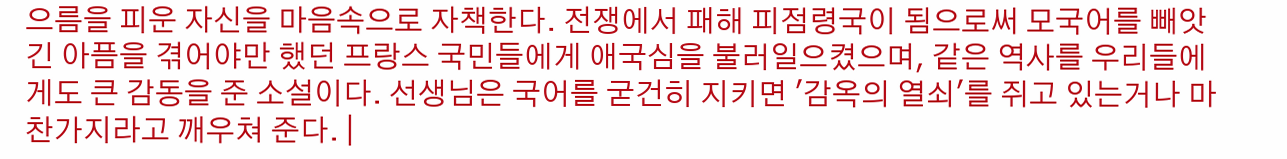으름을 피운 자신을 마음속으로 자책한다. 전쟁에서 패해 피점령국이 됨으로써 모국어를 빼앗긴 아픔을 겪어야만 했던 프랑스 국민들에게 애국심을 불러일으켰으며, 같은 역사를 우리들에게도 큰 감동을 준 소설이다. 선생님은 국어를 굳건히 지키면 '감옥의 열쇠'를 쥐고 있는거나 마찬가지라고 깨우쳐 준다. |